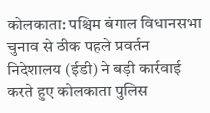कोलकाता: पश्चिम बंगाल विधानसभा चुनाव से ठीक पहले प्रवर्तन निदेशालय (ईडी) ने बड़ी कार्रवाई करते हुए कोलकाता पुलिस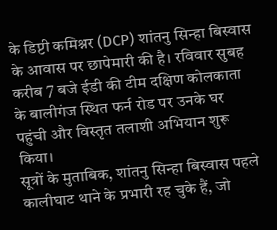के डिप्टी कमिश्नर (DCP) शांतनु सिन्हा बिस्वास के आवास पर छापेमारी की है। रविवार सुबह करीब 7 बजे ईडी की टीम दक्षिण कोलकाता के बालीगंज स्थित फर्न रोड पर उनके घर पहुंची और विस्तृत तलाशी अभियान शुरू किया।
सूत्रों के मुताबिक, शांतनु सिन्हा बिस्वास पहले कालीघाट थाने के प्रभारी रह चुके हैं, जो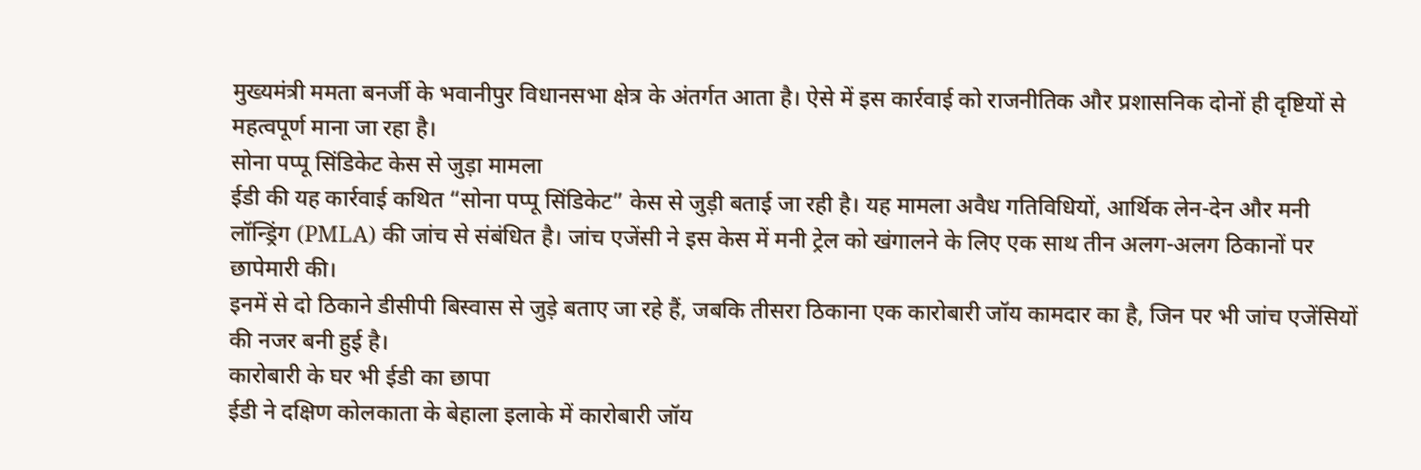मुख्यमंत्री ममता बनर्जी के भवानीपुर विधानसभा क्षेत्र के अंतर्गत आता है। ऐसे में इस कार्रवाई को राजनीतिक और प्रशासनिक दोनों ही दृष्टियों से महत्वपूर्ण माना जा रहा है।
सोना पप्पू सिंडिकेट केस से जुड़ा मामला
ईडी की यह कार्रवाई कथित “सोना पप्पू सिंडिकेट” केस से जुड़ी बताई जा रही है। यह मामला अवैध गतिविधियों, आर्थिक लेन-देन और मनी लॉन्ड्रिंग (PMLA) की जांच से संबंधित है। जांच एजेंसी ने इस केस में मनी ट्रेल को खंगालने के लिए एक साथ तीन अलग-अलग ठिकानों पर छापेमारी की।
इनमें से दो ठिकाने डीसीपी बिस्वास से जुड़े बताए जा रहे हैं, जबकि तीसरा ठिकाना एक कारोबारी जॉय कामदार का है, जिन पर भी जांच एजेंसियों की नजर बनी हुई है।
कारोबारी के घर भी ईडी का छापा
ईडी ने दक्षिण कोलकाता के बेहाला इलाके में कारोबारी जॉय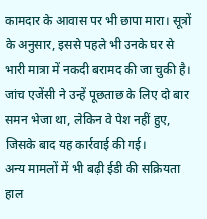कामदार के आवास पर भी छापा मारा। सूत्रों के अनुसार, इससे पहले भी उनके घर से भारी मात्रा में नकदी बरामद की जा चुकी है। जांच एजेंसी ने उन्हें पूछताछ के लिए दो बार समन भेजा था, लेकिन वे पेश नहीं हुए, जिसके बाद यह कार्रवाई की गई।
अन्य मामलों में भी बढ़ी ईडी की सक्रियता
हाल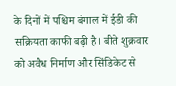के दिनों में पश्चिम बंगाल में ईडी की सक्रियता काफी बढ़ी है। बीते शुक्रवार को अवैध निर्माण और सिंडिकेट से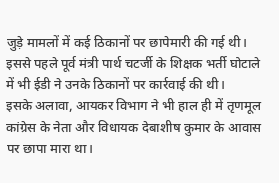जुड़े मामलों में कई ठिकानों पर छापेमारी की गई थी। इससे पहले पूर्व मंत्री पार्थ चटर्जी के शिक्षक भर्ती घोटाले में भी ईडी ने उनके ठिकानों पर कार्रवाई की थी।
इसके अलावा, आयकर विभाग ने भी हाल ही में तृणमूल कांग्रेस के नेता और विधायक देबाशीष कुमार के आवास पर छापा मारा था।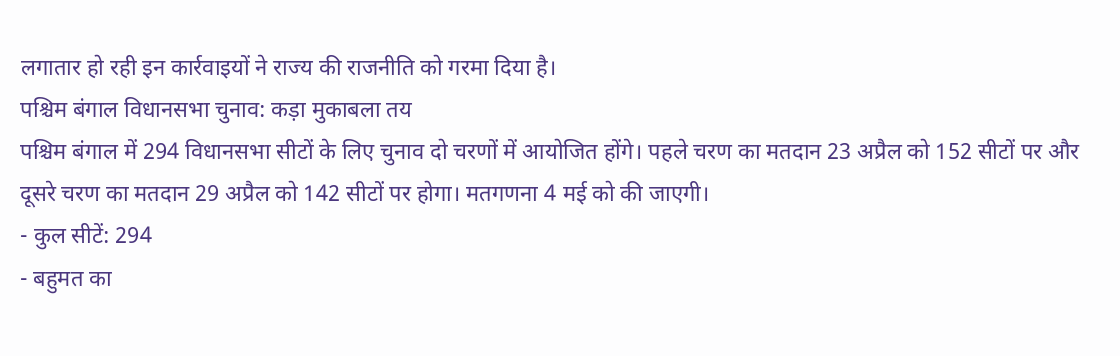लगातार हो रही इन कार्रवाइयों ने राज्य की राजनीति को गरमा दिया है।
पश्चिम बंगाल विधानसभा चुनाव: कड़ा मुकाबला तय
पश्चिम बंगाल में 294 विधानसभा सीटों के लिए चुनाव दो चरणों में आयोजित होंगे। पहले चरण का मतदान 23 अप्रैल को 152 सीटों पर और दूसरे चरण का मतदान 29 अप्रैल को 142 सीटों पर होगा। मतगणना 4 मई को की जाएगी।
- कुल सीटें: 294
- बहुमत का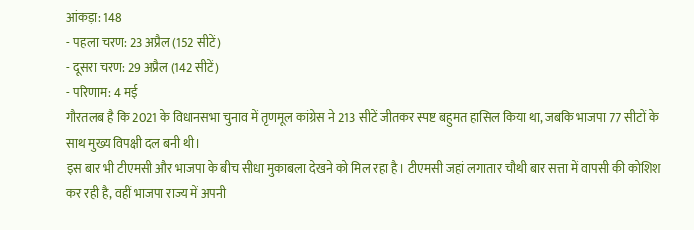आंकड़ा: 148
- पहला चरण: 23 अप्रैल (152 सीटें)
- दूसरा चरण: 29 अप्रैल (142 सीटें)
- परिणाम: 4 मई
गौरतलब है कि 2021 के विधानसभा चुनाव में तृणमूल कांग्रेस ने 213 सीटें जीतकर स्पष्ट बहुमत हासिल किया था, जबकि भाजपा 77 सीटों के साथ मुख्य विपक्षी दल बनी थी।
इस बार भी टीएमसी और भाजपा के बीच सीधा मुकाबला देखने को मिल रहा है। टीएमसी जहां लगातार चौथी बार सत्ता में वापसी की कोशिश कर रही है, वहीं भाजपा राज्य में अपनी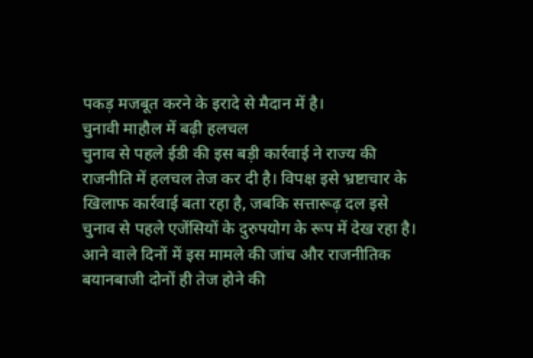पकड़ मजबूत करने के इरादे से मैदान में है।
चुनावी माहौल में बढ़ी हलचल
चुनाव से पहले ईडी की इस बड़ी कार्रवाई ने राज्य की राजनीति में हलचल तेज कर दी है। विपक्ष इसे भ्रष्टाचार के खिलाफ कार्रवाई बता रहा है, जबकि सत्तारूढ़ दल इसे चुनाव से पहले एजेंसियों के दुरुपयोग के रूप में देख रहा है।
आने वाले दिनों में इस मामले की जांच और राजनीतिक बयानबाजी दोनों ही तेज होने की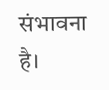संभावना है।